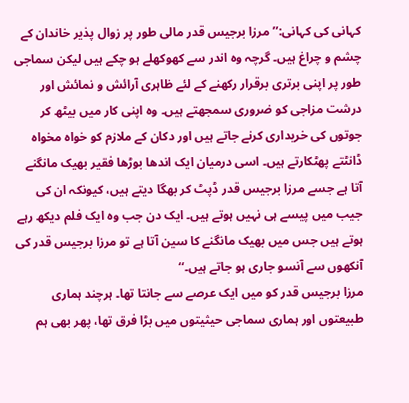کہانی کی کہانی:’’مرزا برجیس قدر مالی طور پر زوال پذیر خاندان کے چشم و چراغ ہیں۔ گرچہ وہ اندر سے کھوکھلے ہو چکے ہیں لیکن سماجی طور پر اپنی برتری برقرار رکھنے کے لئے ظاہری آرائش و نمائش اور درشت مزاجی کو ضروری سمجھتے ہیں۔ وہ اپنی کار میں بیٹھ کر جوتوں کی خریداری کرنے جاتے ہیں اور دکان کے ملازم کو خواہ مخواہ ڈانٹتے پھٹکارتے ہیں۔ اسی درمیان ایک اندھا بوڑھا فقیر بھیک مانگنے آتا ہے جسے مرزا برجیس قدر ڈپٹ کر بھگا دیتے ہیں، کیونکہ ان کی جیب میں پیسے ہی نہیں ہوتے ہیں۔ ایک دن جب وہ ایک فلم دیکھ رہے ہوتے ہیں جس میں بھیک مانگنے کا سین آتا ہے تو مرزا برجیس قدر کی آنکھوں سے آنسو جاری ہو جاتے ہیں۔‘‘
مرزا برجیس قدر کو میں ایک عرصے سے جانتا تھا۔ ہرچند ہماری طبیعتوں اور ہماری سماجی حیثیتوں میں بڑا فرق تھا، پھر بھی ہم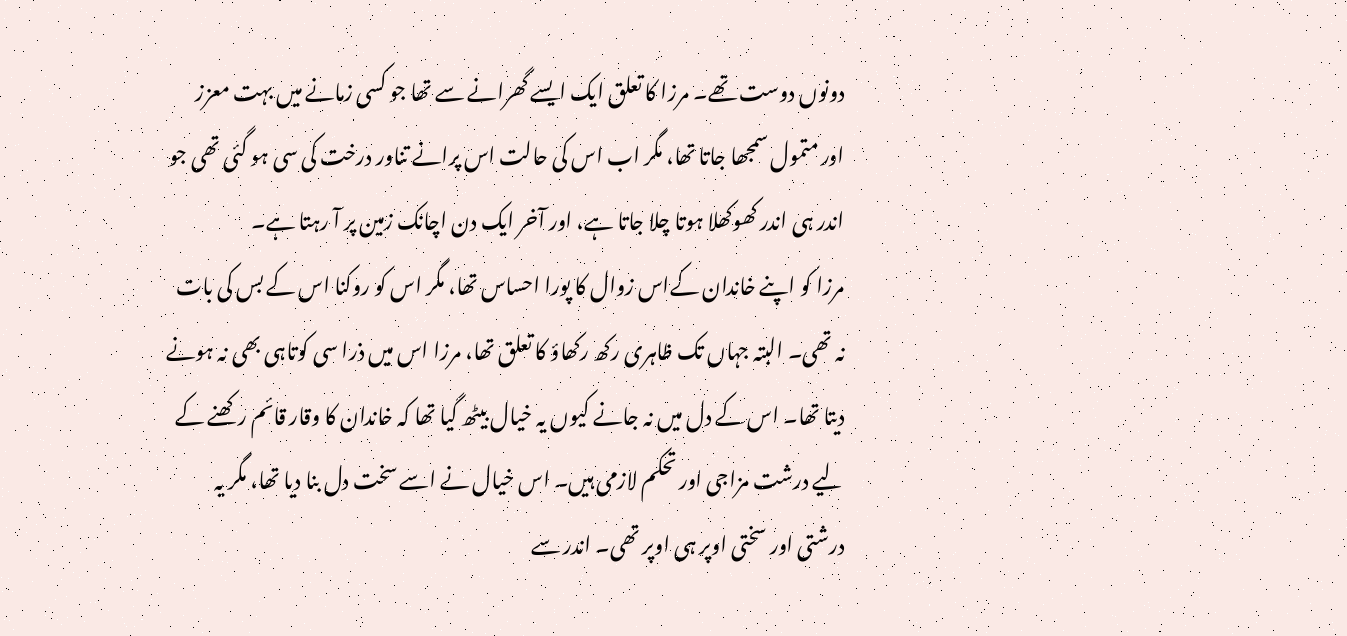دونوں دوست تھے۔ مرزا کا تعلق ایک ایسے گھرانے سے تھا جو کسی زمانے میں بہت معزز اور متمول سمجھا جاتا تھا، مگر اب اس کی حالت اس پرانے تناور درخت کی سی ہو گئی تھی جو اندر ہی اندر کھوکھلا ہوتا چلا جاتا ہے، اور آخر ایک دن اچانک زمین پر آ رہتا ہے۔
مرزا کو اپنے خاندان کےاس زوال کا پورا احساس تھا، مگر اس کو روکنا اس کے بس کی بات نہ تھی۔ البتہ جہاں تک ظاہری رکھ رکھاؤ کا تعلق تھا، مرزا اس میں ذرا سی کوتاہی بھی نہ ہونے دیتا تھا۔ اس کے دل میں نہ جانے کیوں یہ خیال بیٹھ گیا تھا کہ خاندان کا وقار قائم رکھنے کے لیے درشت مزاجی اور تحکم لازمی ہیں۔ اس خیال نے اسے سخت دل بنا دیا تھا، مگر یہ درشتی اور سختی اوپر ہی اوپر تھی۔ اندر سے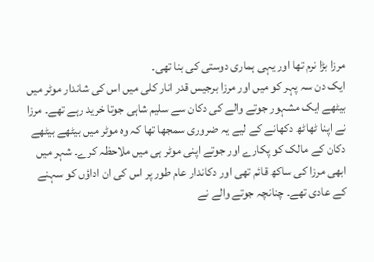مرزا بڑا نرم تھا اور یہی ہماری دوستی کی بنا تھی۔
ایک دن سہ پہر کو میں اور مرزا برجیس قدر انار کلی میں اس کی شاندار موٹر میں بیٹھے ایک مشہور جوتے والے کی دکان سے سلیم شاہی جوتا خرید رہے تھے۔ مرزا نے اپنا ٹھاٹھ دکھانے کے لیے یہ ضروری سمجھا تھا کہ وہ موٹر میں بیٹھے بیٹھے دکان کے مالک کو پکارے اور جوتے اپنی موٹر ہی میں ملاحظہ کرے۔ شہر میں ابھی مرزا کی ساکھ قائم تھی اور دکاندار عام طور پر اس کی ان اداؤں کو سہنے کے عادی تھے۔ چنانچہ جوتے والے نے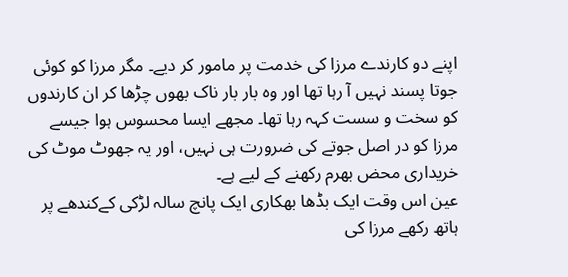اپنے دو کارندے مرزا کی خدمت پر مامور کر دیے۔ مگر مرزا کو کوئی جوتا پسند نہیں آ رہا تھا اور وہ بار بار ناک بھوں چڑھا کر ان کارندوں کو سخت و سست کہہ رہا تھا۔ مجھے ایسا محسوس ہوا جیسے مرزا کو در اصل جوتے کی ضرورت ہی نہیں، اور یہ جھوٹ موٹ کی خریداری محض بھرم رکھنے کے لیے ہے۔
عین اس وقت ایک بڈھا بھکاری ایک پانچ سالہ لڑکی کےکندھے پر ہاتھ رکھے مرزا کی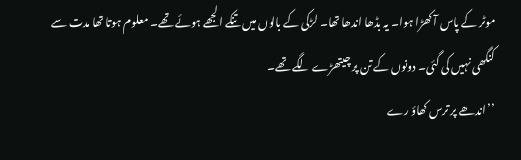موٹر کے پاس آ کھڑا ہوا۔ یہ بڈھا اندھا تھا۔ لڑکی کے بالوں میں تنکے الجھے ہوئے تھے۔ معلوم ہوتا تھا مدت سے کنگھی نہیں کی گئی۔ دونوں کے تن پر چیتھڑے لگے تھے۔
’’اندھے پر ترس کھاؤ رے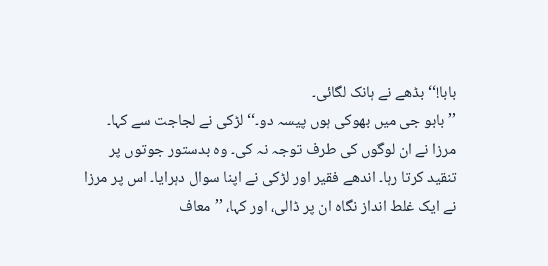بابا!‘‘ بڈھے نے ہانک لگائی۔
’’بابو جی میں بھوکی ہوں پیسہ دو۔‘‘ لڑکی نے لجاجت سے کہا۔ مرزا نے ان لوگوں کی طرف توجہ نہ کی۔ وہ بدستور جوتوں پر تنقید کرتا رہا۔ اندھے فقیر اور لڑکی نے اپنا سوال دہرایا۔ اس پر مرزا نے ایک غلط انداز نگاہ ان پر ڈالی، اور کہا، ’’معاف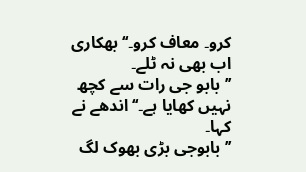کرو۔ معاف کرو۔‘‘ بھکاری اب بھی نہ ٹلے۔
’’بابو جی رات سے کچھ نہیں کھایا ہے۔‘‘ اندھے نے کہا۔
’’بابوجی بڑی بھوک لگ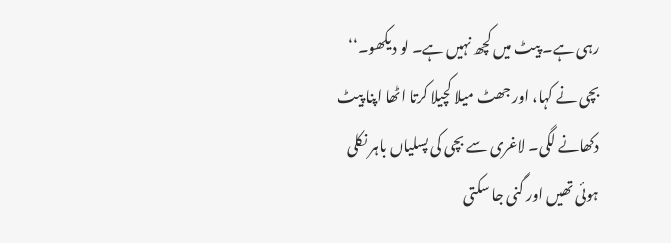رہی ہے۔ پیٹ میں کچھ نہیں ہے۔ لو دیکھو۔‘‘ بچی نے کہا، اور جھٹ میلا کچیلا کرتا اٹھا اپنا پیٹ دکھانے لگی۔ لاغری سے بچی کی پسلیاں باہر نکلی ہوئی تھیں اور گنی جا سکتی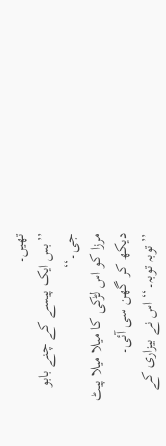تھیں۔
’’بس ایک پیسے کے چنے بابو جی۔‘‘
مرزا کو اس لڑکی کا میلا میلا پیٹ دیکھ کر گھن سی آئی۔
’’توبہ توبہ۔‘‘ اس نے بیزاری کے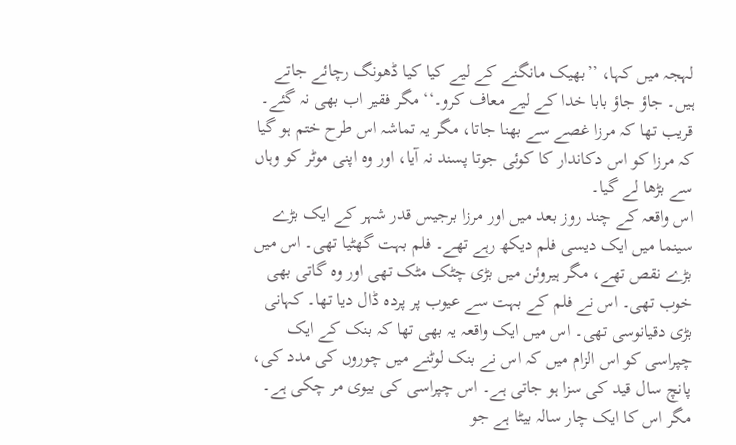لہجہ میں کہا، ’’بھیک مانگنے کے لیے کیا کیا ڈھونگ رچائے جاتے ہیں۔ جاؤ جاؤ بابا خدا کے لیے معاف کرو۔‘‘ مگر فقیر اب بھی نہ گئے۔ قریب تھا کہ مرزا غصے سے بھنا جاتا، مگر یہ تماشہ اس طرح ختم ہو گیا کہ مرزا کو اس دکاندار کا کوئی جوتا پسند نہ آیا، اور وہ اپنی موٹر کو وہاں سے بڑھا لے گیا۔
اس واقعہ کے چند روز بعد میں اور مرزا برجیس قدر شہر کے ایک بڑے سینما میں ایک دیسی فلم دیکھ رہے تھے۔ فلم بہت گھٹیا تھی۔ اس میں بڑے نقص تھے، مگر ہیروئن میں بڑی چٹک مٹک تھی اور وہ گاتی بھی خوب تھی۔ اس نے فلم کے بہت سے عیوب پر پردہ ڈال دیا تھا۔ کہانی بڑی دقیانوسی تھی۔ اس میں ایک واقعہ یہ بھی تھا کہ بنک کے ایک چپراسی کو اس الزام میں کہ اس نے بنک لوٹنے میں چوروں کی مدد کی، پانچ سال قید کی سزا ہو جاتی ہے۔ اس چپراسی کی بیوی مر چکی ہے۔ مگر اس کا ایک چار سالہ بیٹا ہے جو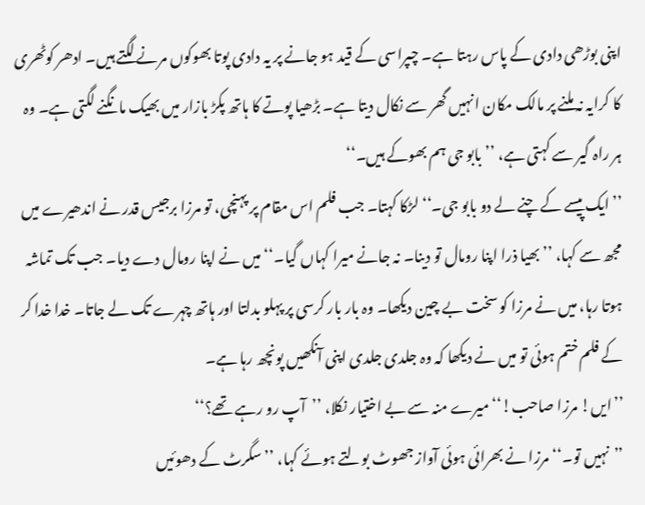اپنی بوڑھی دادی کے پاس رہتا ہے۔ چپراسی کے قید ہو جانے پر یہ دادی پوتا بھوکوں مرنے لگتے ہیں۔ ادھر کوٹھری کا کرایہ نہ ملنے پر مالک مکان انہیں گھر سے نکال دیتا ہے۔ بڑھیا پوتے کا ہاتھ پکڑ بازار میں بھیک مانگنے لگتی ہے۔ وہ ہر راہ گیر سے کہتی ہے، ’’بابو جی ہم بھوکے ہیں۔‘‘
’’ایک پیسے کے چنے لے دو بابو جی۔‘‘ لڑکا کہتا۔ جب فلم اس مقام پر پہنچی، تو مرزا برجیس قدر نے اندھیرے میں مجھ سے کہا، ’’بھیا ذرا اپنا رومال تو دینا۔ نہ جانے میرا کہاں گیا۔‘‘ میں نے اپنا رومال دے دیا۔ جب تک تماشہ ہوتا رہا، میں نے مرزا کو سخت بے چین دیکھا۔ وہ بار بار کرسی پر پہلو بدلتا اور ہاتھ چہرے تک لے جاتا۔ خدا خدا کر کے فلم ختم ہوئی تو میں نے دیکھا کہ وہ جلدی جلدی اپنی آنکھیں پونچھ رہا ہے۔
’’ایں! مرزا صاحب!‘‘ میرے منہ سے بے اختیار نکلا، ’’آپ رو رہے تھے؟‘‘
’’نہیں تو۔‘‘ مرزا نے بھرائی ہوئی آواز جھوٹ بولتے ہوئے کہا، ’’سگرٹ کے دھوئیں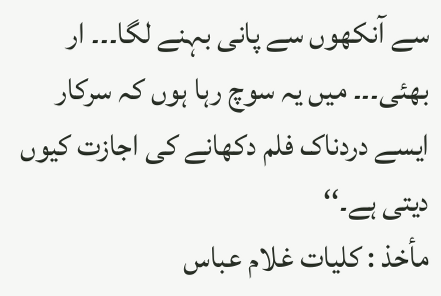سے آنکھوں سے پانی بہنے لگا۔۔۔ ار بھئی۔۔۔ میں یہ سوچ رہا ہوں کہ سرکار ایسے دردناک فلم دکھانے کی اجازت کیوں دیتی ہے۔‘‘
مأخذ : کلیات غلام عباس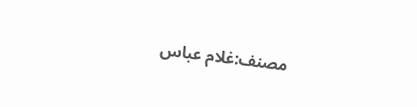مصنف:غلام عباس